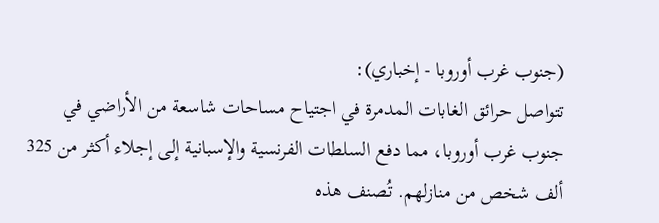(جنوب غرب أوروبا - إخباري):
تتواصل حرائق الغابات المدمرة في اجتياح مساحات شاسعة من الأراضي في جنوب غرب أوروبا، مما دفع السلطات الفرنسية والإسبانية إلى إجلاء أكثر من 325 ألف شخص من منازلهم. تُصنف هذه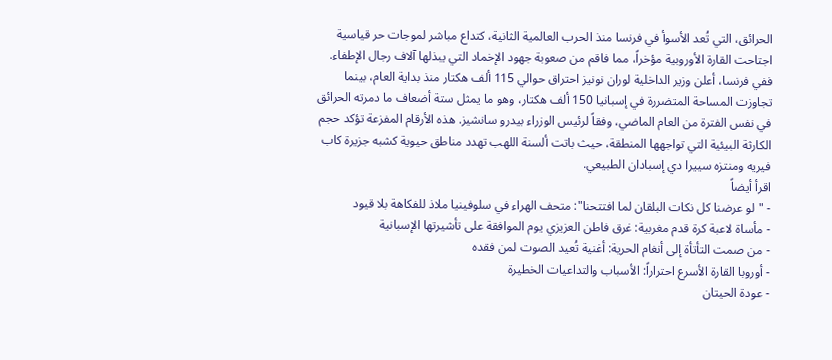الحرائق، التي تُعد الأسوأ في فرنسا منذ الحرب العالمية الثانية، كتداع مباشر لموجات حر قياسية اجتاحت القارة الأوروبية مؤخراً، مما فاقم من صعوبة جهود الإخماد التي يبذلها آلاف رجال الإطفاء.
ففي فرنسا، أعلن وزير الداخلية لوران نونيز احتراق حوالي 115 ألف هكتار منذ بداية العام، بينما تجاوزت المساحة المتضررة في إسبانيا 150 ألف هكتار، وهو ما يمثل ستة أضعاف ما دمرته الحرائق في نفس الفترة من العام الماضي، وفقاً لرئيس الوزراء بيدرو سانشيز. هذه الأرقام المفزعة تؤكد حجم الكارثة البيئية التي تواجهها المنطقة، حيث باتت ألسنة اللهب تهدد مناطق حيوية كشبه جزيرة كاب فيريه ومنتزه سييرا دي إسبادان الطبيعي.
اقرأ أيضاً
- "لو عرضنا كل نكات البلقان لما افتتحنا": متحف الهراء في سلوفينيا ملاذ للفكاهة بلا قيود
- مأساة لاعبة كرة قدم مغربية: غرق فاطن العزيزي يوم الموافقة على تأشيرتها الإسبانية
- من صمت التأتأة إلى أنغام الحرية: أغنية تُعيد الصوت لمن فقده
- أوروبا القارة الأسرع احتراراً: الأسباب والتداعيات الخطيرة
- عودة الحيتان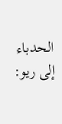الحدباء إلى ريو: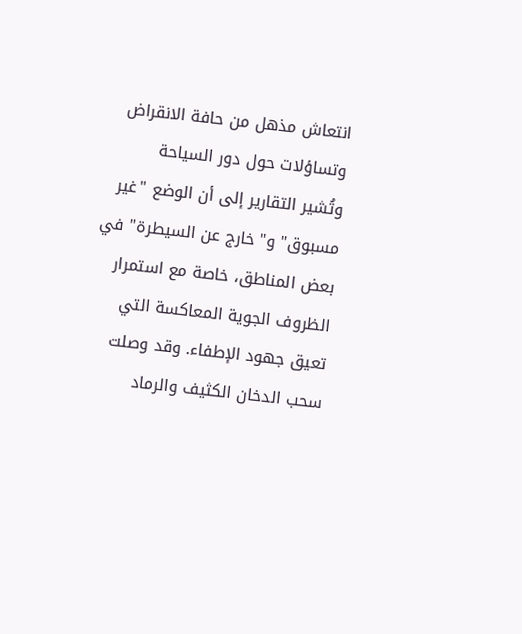انتعاش مذهل من حافة الانقراض وتساؤلات حول دور السياحة
وتُشير التقارير إلى أن الوضع "غير مسبوق" و"خارج عن السيطرة" في بعض المناطق، خاصة مع استمرار الظروف الجوية المعاكسة التي تعيق جهود الإطفاء. وقد وصلت سحب الدخان الكثيف والرماد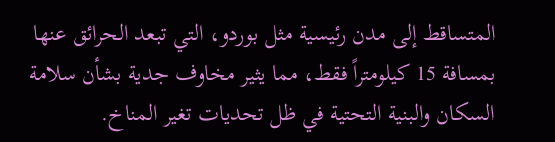المتساقط إلى مدن رئيسية مثل بوردو، التي تبعد الحرائق عنها بمسافة 15 كيلومتراً فقط، مما يثير مخاوف جدية بشأن سلامة السكان والبنية التحتية في ظل تحديات تغير المناخ.